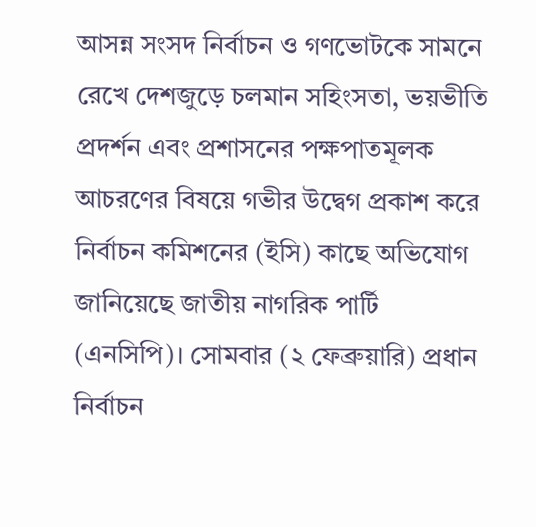আসন্ন সংসদ নির্বাচন ও গণভোটকে সামনে রেখে দেশজুড়ে চলমান সহিংসতা, ভয়ভীতি প্রদর্শন এবং প্রশাসনের পক্ষপাতমূলক আচরণের বিষয়ে গভীর উদ্বেগ প্রকাশ করে নির্বাচন কমিশনের (ইসি) কাছে অভিযোগ জানিয়েছে জাতীয় নাগরিক পার্টি (এনসিপি)। সোমবার (২ ফেব্রুয়ারি) প্রধান নির্বাচন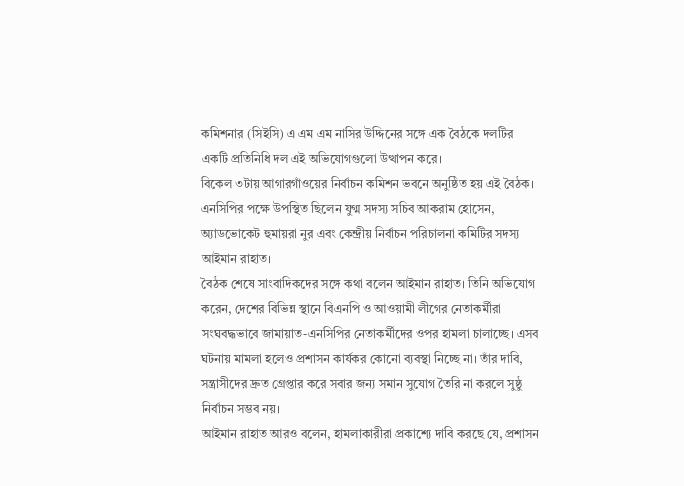কমিশনার (সিইসি) এ এম এম নাসির উদ্দিনের সঙ্গে এক বৈঠকে দলটির একটি প্রতিনিধি দল এই অভিযোগগুলো উত্থাপন করে।
বিকেল ৩টায় আগারগাঁওয়ের নির্বাচন কমিশন ভবনে অনুষ্ঠিত হয় এই বৈঠক। এনসিপির পক্ষে উপস্থিত ছিলেন যুগ্ম সদস্য সচিব আকরাম হোসেন, অ্যাডভোকেট হুমায়রা নুর এবং কেন্দ্রীয় নির্বাচন পরিচালনা কমিটির সদস্য আইমান রাহাত।
বৈঠক শেষে সাংবাদিকদের সঙ্গে কথা বলেন আইমান রাহাত। তিনি অভিযোগ করেন, দেশের বিভিন্ন স্থানে বিএনপি ও আওয়ামী লীগের নেতাকর্মীরা সংঘবদ্ধভাবে জামায়াত-এনসিপির নেতাকর্মীদের ওপর হামলা চালাচ্ছে। এসব ঘটনায় মামলা হলেও প্রশাসন কার্যকর কোনো ব্যবস্থা নিচ্ছে না। তাঁর দাবি, সন্ত্রাসীদের দ্রুত গ্রেপ্তার করে সবার জন্য সমান সুযোগ তৈরি না করলে সুষ্ঠু নির্বাচন সম্ভব নয়।
আইমান রাহাত আরও বলেন, হামলাকারীরা প্রকাশ্যে দাবি করছে যে, প্রশাসন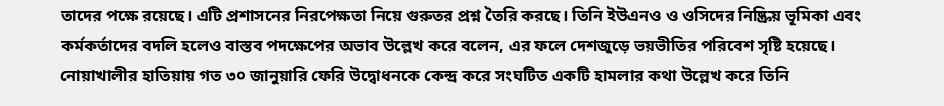তাদের পক্ষে রয়েছে। এটি প্রশাসনের নিরপেক্ষতা নিয়ে গুরুতর প্রশ্ন তৈরি করছে। তিনি ইউএনও ও ওসিদের নিষ্ক্রিয় ভূমিকা এবং কর্মকর্তাদের বদলি হলেও বাস্তব পদক্ষেপের অভাব উল্লেখ করে বলেন, এর ফলে দেশজুড়ে ভয়ভীতির পরিবেশ সৃষ্টি হয়েছে।
নোয়াখালীর হাতিয়ায় গত ৩০ জানুয়ারি ফেরি উদ্বোধনকে কেন্দ্র করে সংঘটিত একটি হামলার কথা উল্লেখ করে তিনি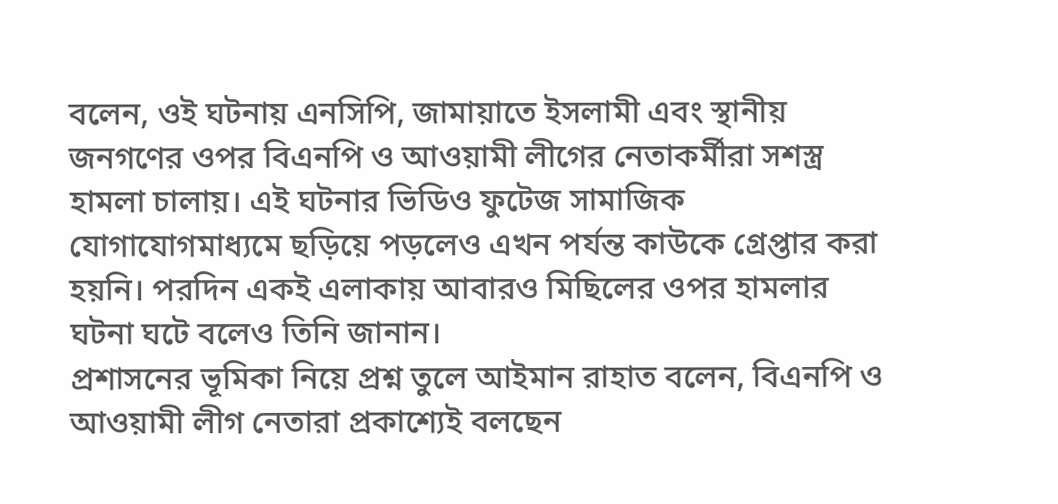বলেন, ওই ঘটনায় এনসিপি, জামায়াতে ইসলামী এবং স্থানীয় জনগণের ওপর বিএনপি ও আওয়ামী লীগের নেতাকর্মীরা সশস্ত্র হামলা চালায়। এই ঘটনার ভিডিও ফুটেজ সামাজিক যোগাযোগমাধ্যমে ছড়িয়ে পড়লেও এখন পর্যন্ত কাউকে গ্রেপ্তার করা হয়নি। পরদিন একই এলাকায় আবারও মিছিলের ওপর হামলার ঘটনা ঘটে বলেও তিনি জানান।
প্রশাসনের ভূমিকা নিয়ে প্রশ্ন তুলে আইমান রাহাত বলেন, বিএনপি ও আওয়ামী লীগ নেতারা প্রকাশ্যেই বলছেন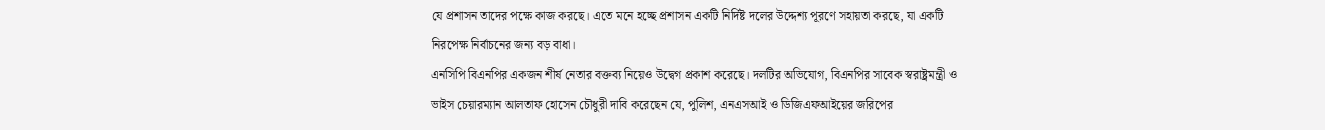যে প্রশাসন তাদের পক্ষে কাজ করছে। এতে মনে হচ্ছে প্রশাসন একটি নির্দিষ্ট দলের উদ্দেশ্য পূরণে সহায়তা করছে, যা একটি নিরপেক্ষ নির্বাচনের জন্য বড় বাধা।
এনসিপি বিএনপির একজন শীর্ষ নেতার বক্তব্য নিয়েও উদ্বেগ প্রকাশ করেছে। দলটির অভিযোগ, বিএনপির সাবেক স্বরাষ্ট্রমন্ত্রী ও ভাইস চেয়ারম্যান আলতাফ হোসেন চৌধুরী দাবি করেছেন যে, পুলিশ, এনএসআই ও ডিজিএফআইয়ের জরিপের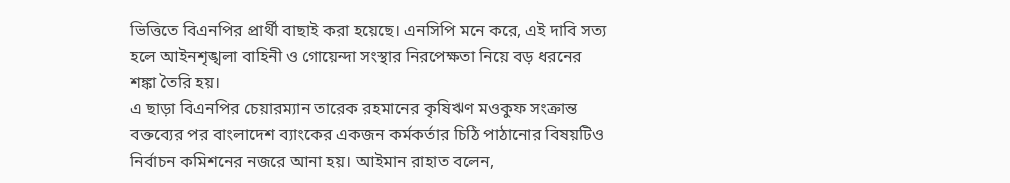ভিত্তিতে বিএনপির প্রার্থী বাছাই করা হয়েছে। এনসিপি মনে করে, এই দাবি সত্য হলে আইনশৃঙ্খলা বাহিনী ও গোয়েন্দা সংস্থার নিরপেক্ষতা নিয়ে বড় ধরনের শঙ্কা তৈরি হয়।
এ ছাড়া বিএনপির চেয়ারম্যান তারেক রহমানের কৃষিঋণ মওকুফ সংক্রান্ত বক্তব্যের পর বাংলাদেশ ব্যাংকের একজন কর্মকর্তার চিঠি পাঠানোর বিষয়টিও নির্বাচন কমিশনের নজরে আনা হয়। আইমান রাহাত বলেন,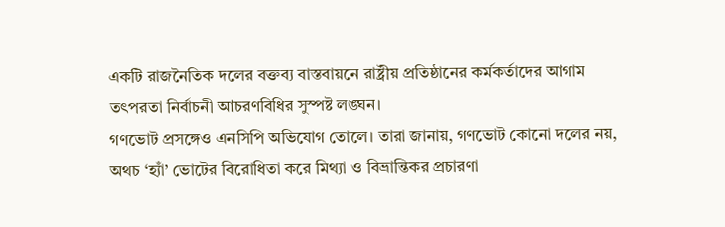একটি রাজনৈতিক দলের বক্তব্য বাস্তবায়নে রাষ্ট্রীয় প্রতিষ্ঠানের কর্মকর্তাদের আগাম তৎপরতা নির্বাচনী আচরণবিধির সুস্পষ্ট লঙ্ঘন।
গণভোট প্রসঙ্গেও এনসিপি অভিযোগ তোলে। তারা জানায়, গণভোট কোনো দলের নয়, অথচ ‘হ্যাঁ’ ভোটের বিরোধিতা করে মিথ্যা ও বিভ্রান্তিকর প্রচারণা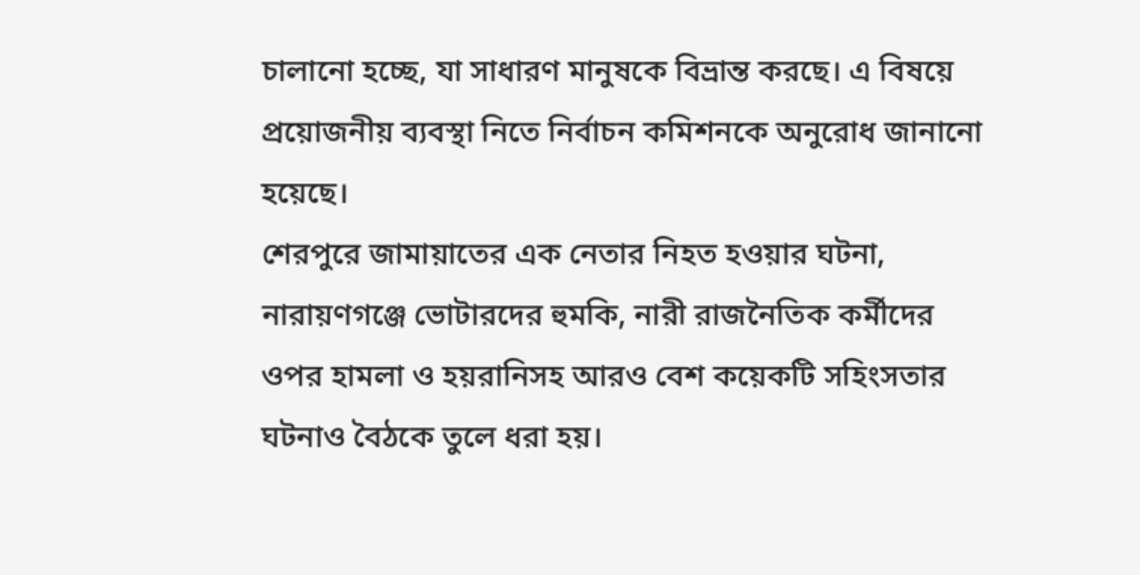চালানো হচ্ছে, যা সাধারণ মানুষকে বিভ্রান্ত করছে। এ বিষয়ে প্রয়োজনীয় ব্যবস্থা নিতে নির্বাচন কমিশনকে অনুরোধ জানানো হয়েছে।
শেরপুরে জামায়াতের এক নেতার নিহত হওয়ার ঘটনা, নারায়ণগঞ্জে ভোটারদের হুমকি, নারী রাজনৈতিক কর্মীদের ওপর হামলা ও হয়রানিসহ আরও বেশ কয়েকটি সহিংসতার ঘটনাও বৈঠকে তুলে ধরা হয়।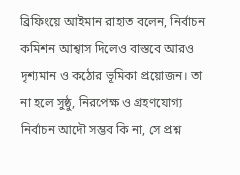ব্রিফিংয়ে আইমান রাহাত বলেন, নির্বাচন কমিশন আশ্বাস দিলেও বাস্তবে আরও দৃশ্যমান ও কঠোর ভূমিকা প্রয়োজন। তা না হলে সুষ্ঠু, নিরপেক্ষ ও গ্রহণযোগ্য নির্বাচন আদৌ সম্ভব কি না, সে প্রশ্ন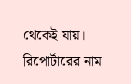থেকেই যায়।
রিপোর্টারের নাম